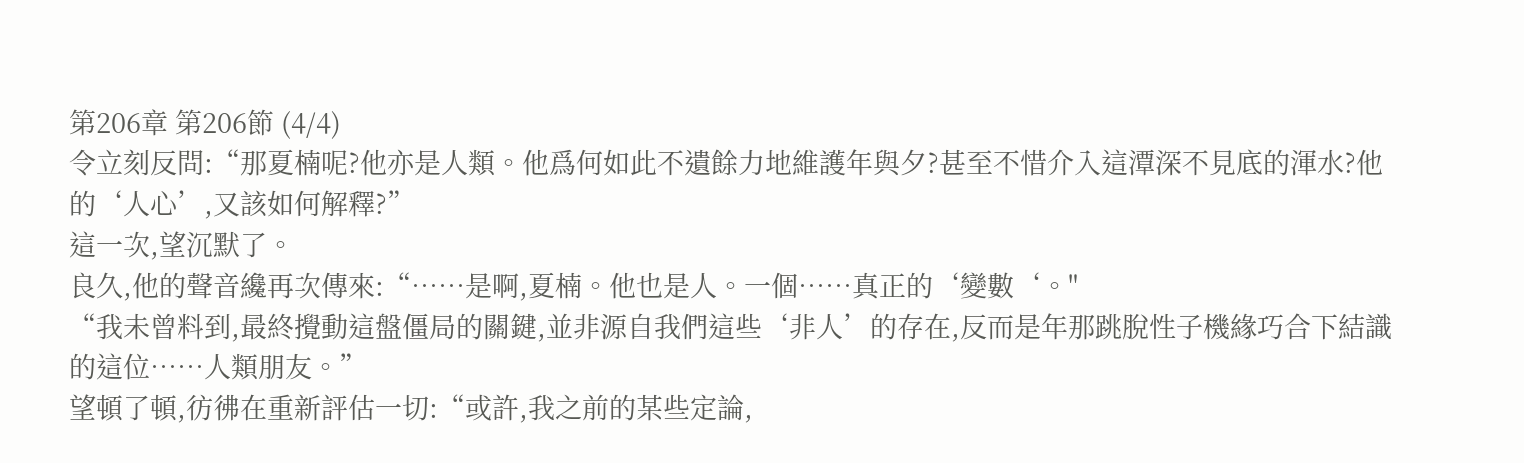第206章 第206節 (4/4)
令立刻反問:“那夏楠呢?他亦是人類。他爲何如此不遺餘力地維護年與夕?甚至不惜介入這潭深不見底的渾水?他的‘人心’,又該如何解釋?”
這一次,望沉默了。
良久,他的聲音纔再次傳來:“……是啊,夏楠。他也是人。一個……真正的‘變數‘。"
“我未曾料到,最終攪動這盤僵局的關鍵,並非源自我們這些‘非人’的存在,反而是年那跳脫性子機緣巧合下結識的這位……人類朋友。”
望頓了頓,彷彿在重新評估一切:“或許,我之前的某些定論,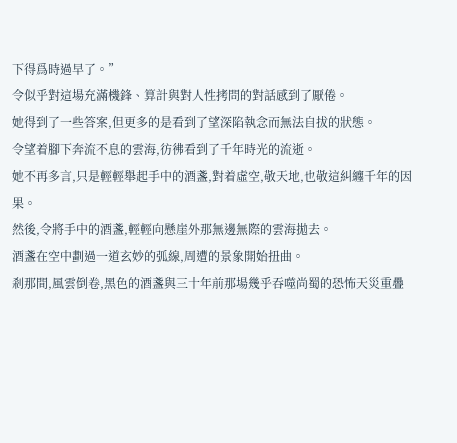下得爲時過早了。”
令似乎對這場充滿機鋒、算計與對人性拷問的對話感到了厭倦。
她得到了一些答案,但更多的是看到了望深陷執念而無法自拔的狀態。
令望着腳下奔流不息的雲海,彷彿看到了千年時光的流逝。
她不再多言,只是輕輕舉起手中的酒盞,對着虛空,敬天地,也敬這糾纏千年的因果。
然後,令將手中的酒盞,輕輕向懸崖外那無邊無際的雲海拋去。
酒盞在空中劃過一道玄妙的弧線,周遭的景象開始扭曲。
剎那間,風雲倒卷,黑色的酒盞與三十年前那場幾乎吞噬尚蜀的恐怖天災重疊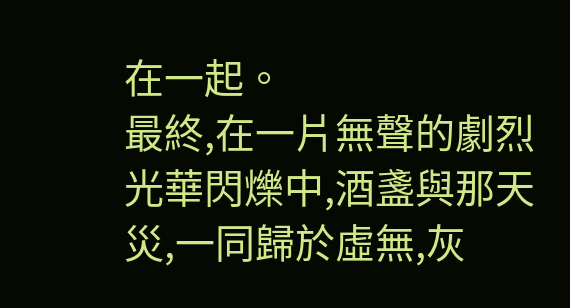在一起。
最終,在一片無聲的劇烈光華閃爍中,酒盞與那天災,一同歸於虛無,灰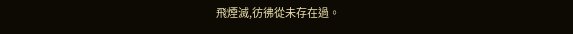飛煙滅,彷彿從未存在過。